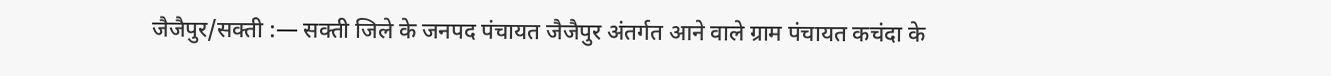जैजैपुर/सक्ती :— सक्ती जिले के जनपद पंचायत जैजैपुर अंतर्गत आने वाले ग्राम पंचायत कचंदा के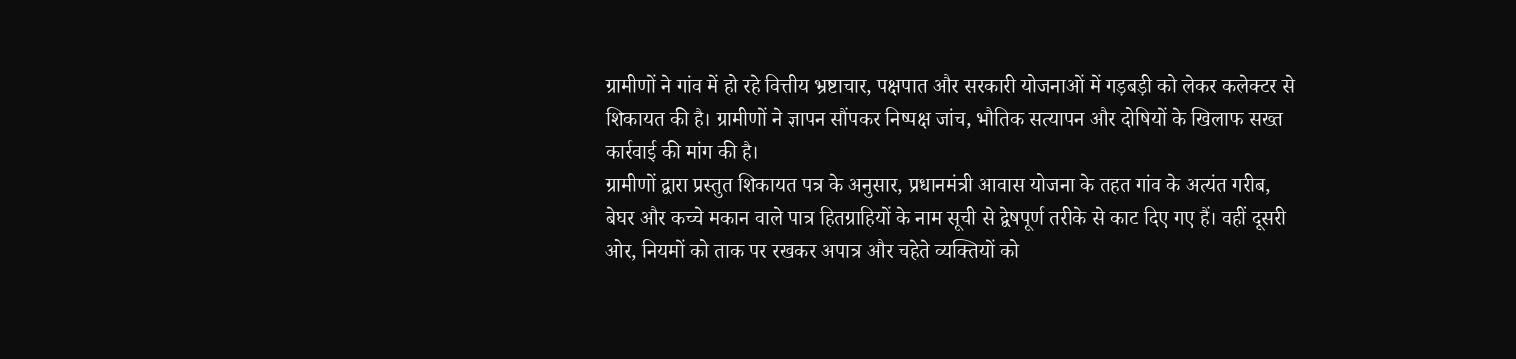ग्रामीणों ने गांव में हो रहे वित्तीय भ्रष्टाचार, पक्षपात और सरकारी योजनाओं में गड़बड़ी को लेकर कलेक्टर से शिकायत की है। ग्रामीणों ने ज्ञापन सौंपकर निष्पक्ष जांच, भौतिक सत्यापन और दोषियों के खिलाफ सख्त कार्रवाई की मांग की है।
ग्रामीणों द्वारा प्रस्तुत शिकायत पत्र के अनुसार, प्रधानमंत्री आवास योजना के तहत गांव के अत्यंत गरीब, बेघर और कच्चे मकान वाले पात्र हितग्राहियों के नाम सूची से द्वेषपूर्ण तरीके से काट दिए गए हैं। वहीं दूसरी ओर, नियमों को ताक पर रखकर अपात्र और चहेते व्यक्तियों को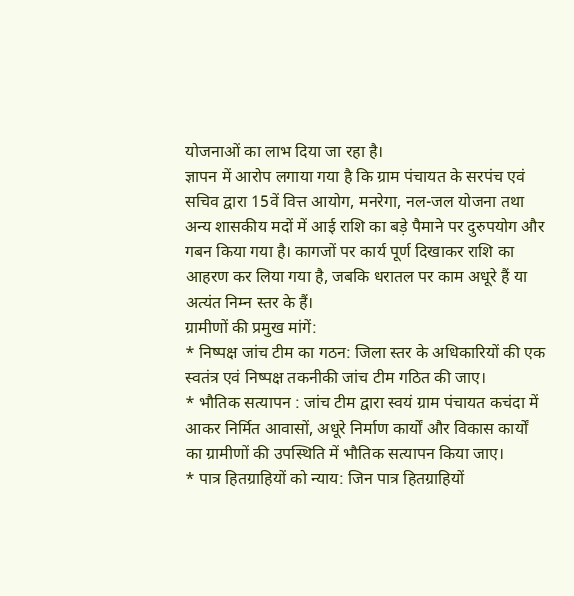योजनाओं का लाभ दिया जा रहा है।
ज्ञापन में आरोप लगाया गया है कि ग्राम पंचायत के सरपंच एवं सचिव द्वारा 15वें वित्त आयोग, मनरेगा, नल-जल योजना तथा अन्य शासकीय मदों में आई राशि का बड़े पैमाने पर दुरुपयोग और गबन किया गया है। कागजों पर कार्य पूर्ण दिखाकर राशि का आहरण कर लिया गया है, जबकि धरातल पर काम अधूरे हैं या अत्यंत निम्न स्तर के हैं।
ग्रामीणों की प्रमुख मांगें:
* निष्पक्ष जांच टीम का गठन: जिला स्तर के अधिकारियों की एक स्वतंत्र एवं निष्पक्ष तकनीकी जांच टीम गठित की जाए।
* भौतिक सत्यापन : जांच टीम द्वारा स्वयं ग्राम पंचायत कचंदा में आकर निर्मित आवासों, अधूरे निर्माण कार्यों और विकास कार्यों का ग्रामीणों की उपस्थिति में भौतिक सत्यापन किया जाए।
* पात्र हितग्राहियों को न्याय: जिन पात्र हितग्राहियों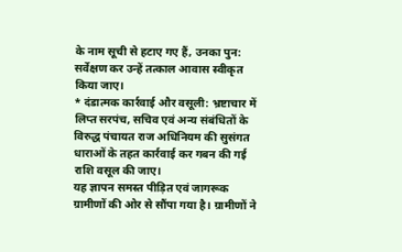के नाम सूची से हटाए गए हैं, उनका पुन: सर्वेक्षण कर उन्हें तत्काल आवास स्वीकृत किया जाए।
* दंडात्मक कार्रवाई और वसूली: भ्रष्टाचार में लिप्त सरपंच, सचिव एवं अन्य संबंधितों के विरुद्ध पंचायत राज अधिनियम की सुसंगत धाराओं के तहत कार्रवाई कर गबन की गई राशि वसूल की जाए।
यह ज्ञापन समस्त पीड़ित एवं जागरूक ग्रामीणों की ओर से सौंपा गया है। ग्रामीणों ने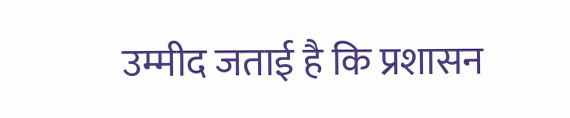उम्मीद जताई है कि प्रशासन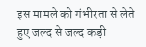इस मामले को गंभीरता से लेते हुए जल्द से जल्द कड़ी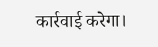कार्रवाई करेगा।